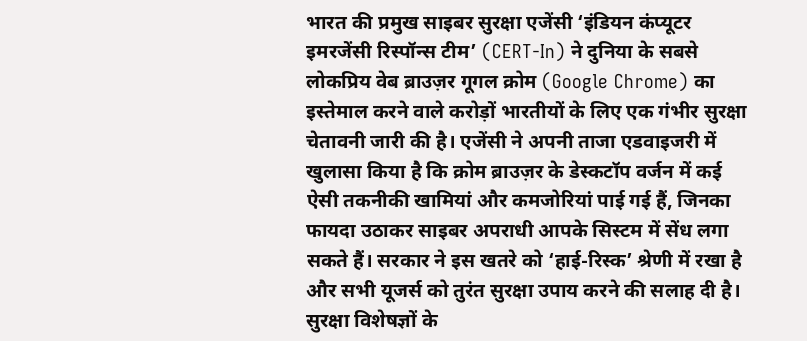भारत की प्रमुख साइबर सुरक्षा एजेंसी ‘इंडियन कंप्यूटर इमरजेंसी रिस्पॉन्स टीम’ (CERT-In) ने दुनिया के सबसे लोकप्रिय वेब ब्राउज़र गूगल क्रोम (Google Chrome) का इस्तेमाल करने वाले करोड़ों भारतीयों के लिए एक गंभीर सुरक्षा चेतावनी जारी की है। एजेंसी ने अपनी ताजा एडवाइजरी में खुलासा किया है कि क्रोम ब्राउज़र के डेस्कटॉप वर्जन में कई ऐसी तकनीकी खामियां और कमजोरियां पाई गई हैं, जिनका फायदा उठाकर साइबर अपराधी आपके सिस्टम में सेंध लगा सकते हैं। सरकार ने इस खतरे को ‘हाई-रिस्क’ श्रेणी में रखा है और सभी यूजर्स को तुरंत सुरक्षा उपाय करने की सलाह दी है।
सुरक्षा विशेषज्ञों के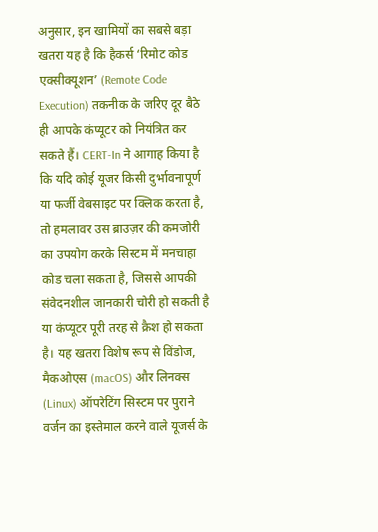अनुसार, इन खामियों का सबसे बड़ा खतरा यह है कि हैकर्स ‘रिमोट कोड एक्सीक्यूशन’ (Remote Code Execution) तकनीक के जरिए दूर बैठे ही आपके कंप्यूटर को नियंत्रित कर सकते हैं। CERT-In ने आगाह किया है कि यदि कोई यूजर किसी दुर्भावनापूर्ण या फर्जी वेबसाइट पर क्लिक करता है, तो हमलावर उस ब्राउज़र की कमजोरी का उपयोग करके सिस्टम में मनचाहा कोड चला सकता है, जिससे आपकी संवेदनशील जानकारी चोरी हो सकती है या कंप्यूटर पूरी तरह से क्रैश हो सकता है। यह खतरा विशेष रूप से विंडोज, मैकओएस (macOS) और लिनक्स (Linux) ऑपरेटिंग सिस्टम पर पुराने वर्जन का इस्तेमाल करने वाले यूजर्स के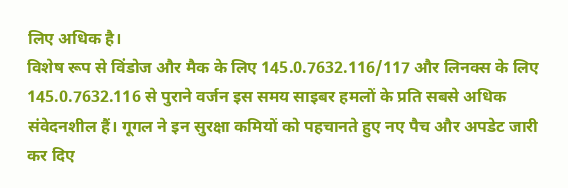लिए अधिक है।
विशेष रूप से विंडोज और मैक के लिए 145.0.7632.116/117 और लिनक्स के लिए 145.0.7632.116 से पुराने वर्जन इस समय साइबर हमलों के प्रति सबसे अधिक संवेदनशील हैं। गूगल ने इन सुरक्षा कमियों को पहचानते हुए नए पैच और अपडेट जारी कर दिए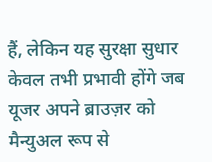हैं, लेकिन यह सुरक्षा सुधार केवल तभी प्रभावी होंगे जब यूजर अपने ब्राउज़र को मैन्युअल रूप से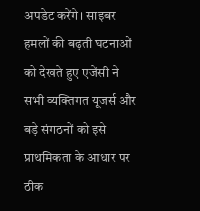अपडेट करेंगे। साइबर हमलों की बढ़ती घटनाओं को देखते हुए एजेंसी ने सभी व्यक्तिगत यूजर्स और बड़े संगठनों को इसे प्राथमिकता के आधार पर ठीक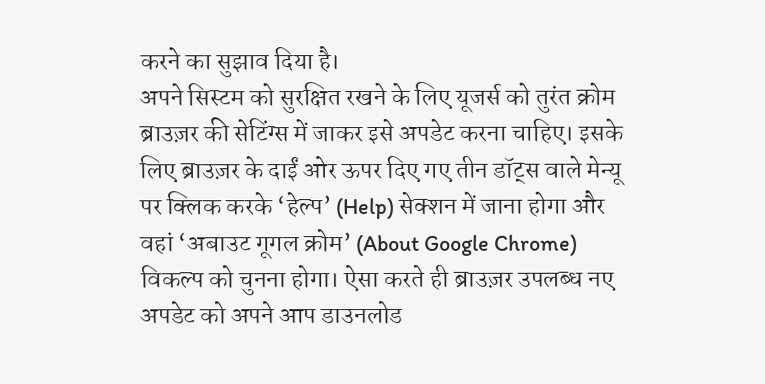करने का सुझाव दिया है।
अपने सिस्टम को सुरक्षित रखने के लिए यूजर्स को तुरंत क्रोम ब्राउज़र की सेटिंग्स में जाकर इसे अपडेट करना चाहिए। इसके लिए ब्राउज़र के दाईं ओर ऊपर दिए गए तीन डॉट्स वाले मेन्यू पर क्लिक करके ‘हेल्प’ (Help) सेक्शन में जाना होगा और वहां ‘अबाउट गूगल क्रोम’ (About Google Chrome) विकल्प को चुनना होगा। ऐसा करते ही ब्राउज़र उपलब्ध नए अपडेट को अपने आप डाउनलोड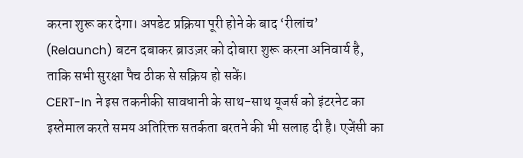करना शुरू कर देगा। अपडेट प्रक्रिया पूरी होने के बाद ‘रीलांच’ (Relaunch) बटन दबाकर ब्राउज़र को दोबारा शुरू करना अनिवार्य है, ताकि सभी सुरक्षा पैच ठीक से सक्रिय हो सकें।
CERT-In ने इस तकनीकी सावधानी के साथ-साथ यूजर्स को इंटरनेट का इस्तेमाल करते समय अतिरिक्त सतर्कता बरतने की भी सलाह दी है। एजेंसी का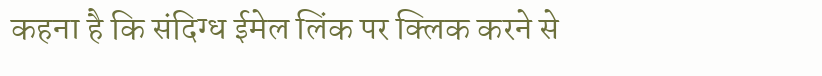कहना है कि संदिग्ध ईमेल लिंक पर क्लिक करने से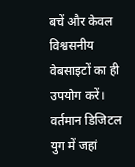बचें और केवल विश्वसनीय वेबसाइटों का ही उपयोग करें। वर्तमान डिजिटल युग में जहां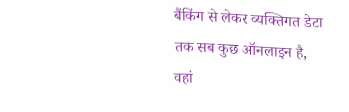बैंकिंग से लेकर व्यक्तिगत डेटा तक सब कुछ ऑनलाइन है, वहां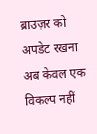ब्राउज़र को अपडेट रखना अब केवल एक विकल्प नहीं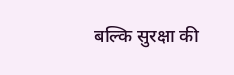बल्कि सुरक्षा की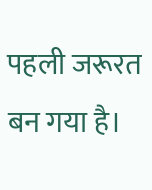पहली जरूरत बन गया है।